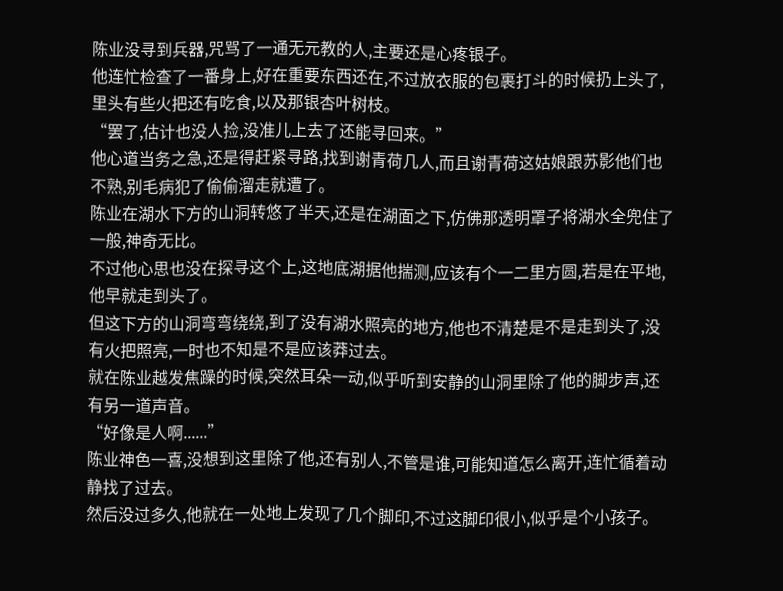陈业没寻到兵器,咒骂了一通无元教的人,主要还是心疼银子。
他连忙检查了一番身上,好在重要东西还在,不过放衣服的包裹打斗的时候扔上头了,里头有些火把还有吃食,以及那银杏叶树枝。
“罢了,估计也没人捡,没准儿上去了还能寻回来。”
他心道当务之急,还是得赶紧寻路,找到谢青荷几人,而且谢青荷这姑娘跟苏影他们也不熟,别毛病犯了偷偷溜走就遭了。
陈业在湖水下方的山洞转悠了半天,还是在湖面之下,仿佛那透明罩子将湖水全兜住了一般,神奇无比。
不过他心思也没在探寻这个上,这地底湖据他揣测,应该有个一二里方圆,若是在平地,他早就走到头了。
但这下方的山洞弯弯绕绕,到了没有湖水照亮的地方,他也不清楚是不是走到头了,没有火把照亮,一时也不知是不是应该莽过去。
就在陈业越发焦躁的时候,突然耳朵一动,似乎听到安静的山洞里除了他的脚步声,还有另一道声音。
“好像是人啊......”
陈业神色一喜,没想到这里除了他,还有别人,不管是谁,可能知道怎么离开,连忙循着动静找了过去。
然后没过多久,他就在一处地上发现了几个脚印,不过这脚印很小,似乎是个小孩子。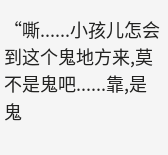“嘶......小孩儿怎会到这个鬼地方来,莫不是鬼吧......靠,是鬼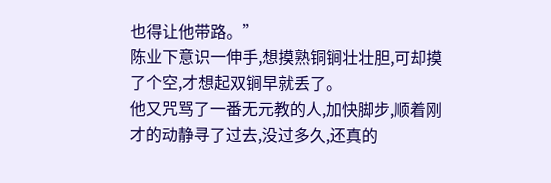也得让他带路。”
陈业下意识一伸手,想摸熟铜锏壮壮胆,可却摸了个空,才想起双锏早就丢了。
他又咒骂了一番无元教的人,加快脚步,顺着刚才的动静寻了过去,没过多久,还真的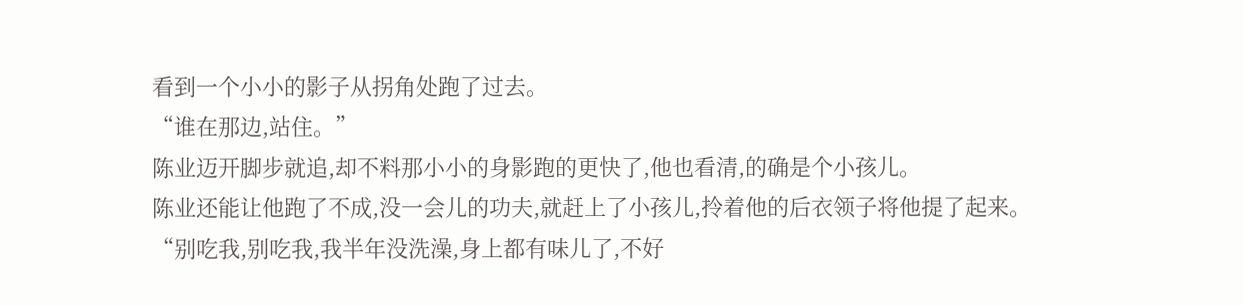看到一个小小的影子从拐角处跑了过去。
“谁在那边,站住。”
陈业迈开脚步就追,却不料那小小的身影跑的更快了,他也看清,的确是个小孩儿。
陈业还能让他跑了不成,没一会儿的功夫,就赶上了小孩儿,拎着他的后衣领子将他提了起来。
“别吃我,别吃我,我半年没洗澡,身上都有味儿了,不好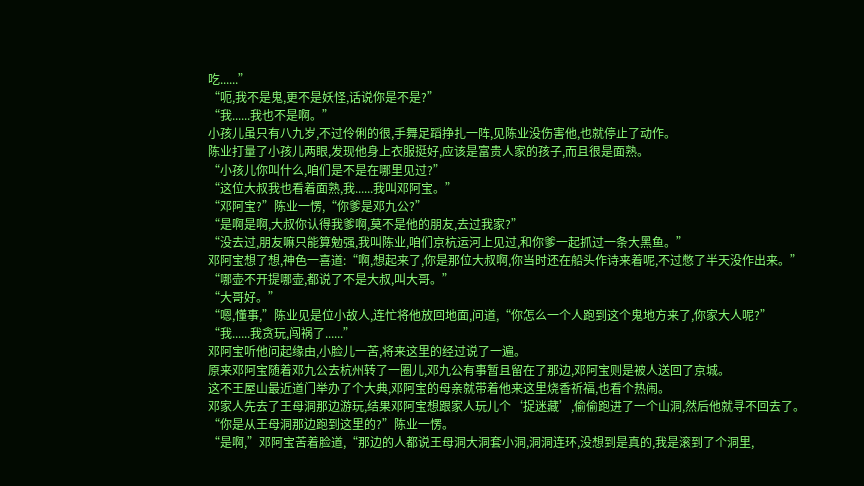吃......”
“呃,我不是鬼,更不是妖怪,话说你是不是?”
“我......我也不是啊。”
小孩儿虽只有八九岁,不过伶俐的很,手舞足蹈挣扎一阵,见陈业没伤害他,也就停止了动作。
陈业打量了小孩儿两眼,发现他身上衣服挺好,应该是富贵人家的孩子,而且很是面熟。
“小孩儿你叫什么,咱们是不是在哪里见过?”
“这位大叔我也看着面熟,我......我叫邓阿宝。”
“邓阿宝?”陈业一愣,“你爹是邓九公?”
“是啊是啊,大叔你认得我爹啊,莫不是他的朋友,去过我家?”
“没去过,朋友嘛只能算勉强,我叫陈业,咱们京杭运河上见过,和你爹一起抓过一条大黑鱼。”
邓阿宝想了想,神色一喜道:“啊,想起来了,你是那位大叔啊,你当时还在船头作诗来着呢,不过憋了半天没作出来。”
“哪壶不开提哪壶,都说了不是大叔,叫大哥。”
“大哥好。”
“嗯,懂事,”陈业见是位小故人,连忙将他放回地面,问道,“你怎么一个人跑到这个鬼地方来了,你家大人呢?”
“我......我贪玩,闯祸了......”
邓阿宝听他问起缘由,小脸儿一苦,将来这里的经过说了一遍。
原来邓阿宝随着邓九公去杭州转了一圈儿,邓九公有事暂且留在了那边,邓阿宝则是被人送回了京城。
这不王屋山最近道门举办了个大典,邓阿宝的母亲就带着他来这里烧香祈福,也看个热闹。
邓家人先去了王母洞那边游玩,结果邓阿宝想跟家人玩儿个‘捉迷藏’,偷偷跑进了一个山洞,然后他就寻不回去了。
“你是从王母洞那边跑到这里的?”陈业一愣。
“是啊,”邓阿宝苦着脸道,“那边的人都说王母洞大洞套小洞,洞洞连环,没想到是真的,我是滚到了个洞里,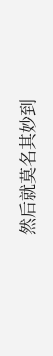然后就莫名其妙到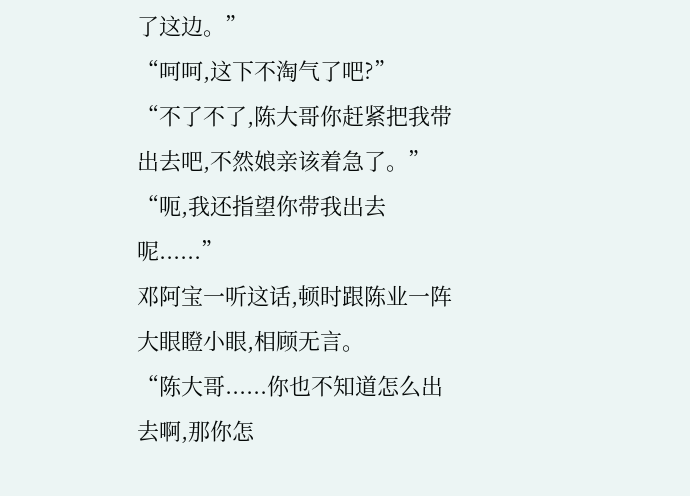了这边。”
“呵呵,这下不淘气了吧?”
“不了不了,陈大哥你赶紧把我带出去吧,不然娘亲该着急了。”
“呃,我还指望你带我出去呢......”
邓阿宝一听这话,顿时跟陈业一阵大眼瞪小眼,相顾无言。
“陈大哥......你也不知道怎么出去啊,那你怎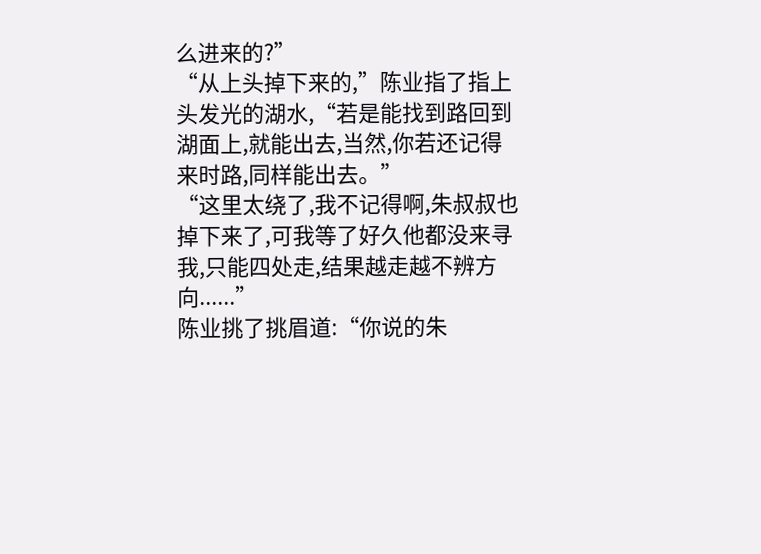么进来的?”
“从上头掉下来的,”陈业指了指上头发光的湖水,“若是能找到路回到湖面上,就能出去,当然,你若还记得来时路,同样能出去。”
“这里太绕了,我不记得啊,朱叔叔也掉下来了,可我等了好久他都没来寻我,只能四处走,结果越走越不辨方向......”
陈业挑了挑眉道:“你说的朱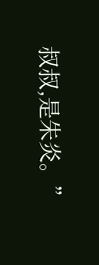叔叔,是朱炎。”